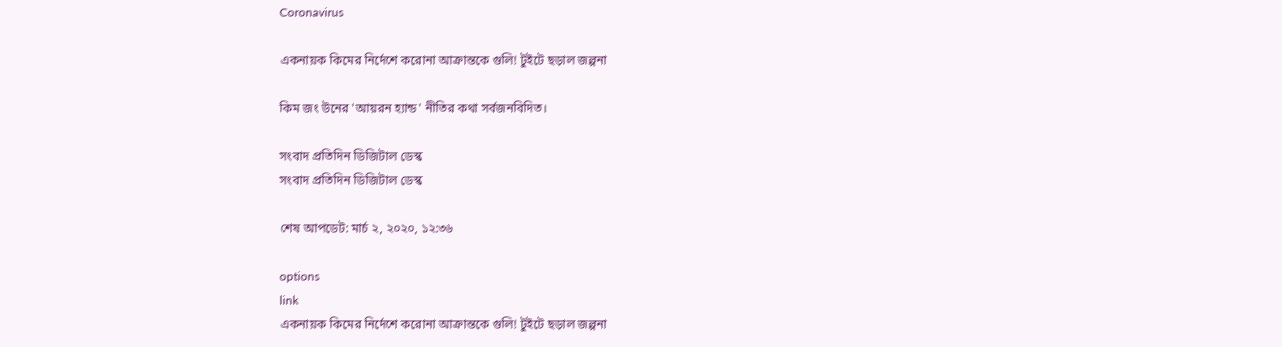Coronavirus

একনায়ক কিমের নির্দেশে করোনা আক্রান্তকে গুলি! টুইটে ছড়াল জল্পনা

কিম জং উনের 'আয়রন হ্যান্ড' নীতির কথা সর্বজনবিদিত।

সংবাদ প্রতিদিন ডিজিটাল ডেস্ক
সংবাদ প্রতিদিন ডিজিটাল ডেস্ক

শেষ আপডেট: মার্চ ২, ২০২০, ১২:৩৬

options
link
একনায়ক কিমের নির্দেশে করোনা আক্রান্তকে গুলি! টুইটে ছড়াল জল্পনা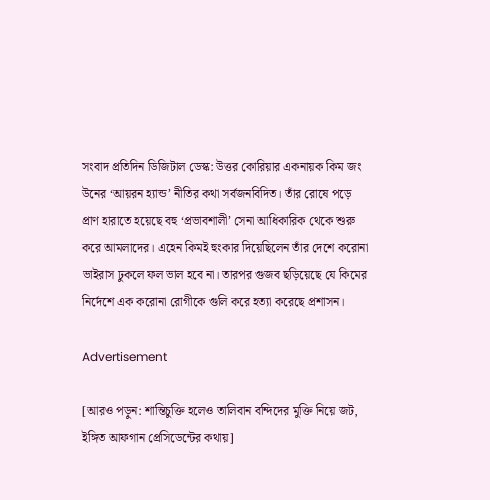সংবাদ প্রতিদিন ডিজিটাল ডেস্ক: উত্তর কোরিয়ার একনায়ক কিম জং উনের ‘আয়রন হ্যান্ড’ নীতির কথা সর্বজনবিদিত। তাঁর রোষে পড়ে প্রাণ হারাতে হয়েছে বহু ‘প্রভাবশালী’ সেনা আধিকারিক থেকে শুরু করে আমলাদের। এহেন কিমই হুংকার দিয়েছিলেন তাঁর দেশে করোনা ভাইরাস ঢুকলে ফল ভাল হবে না। তারপর গুজব ছড়িয়েছে যে কিমের নির্দেশে এক করোনা রোগীকে গুলি করে হত্যা করেছে প্রশাসন।

Advertisement

[আরও পড়ুন: শান্তিচুক্তি হলেও তালিবান বন্দিদের মুক্তি নিয়ে জট, ইঙ্গিত আফগান প্রেসিডেন্টের কথায়]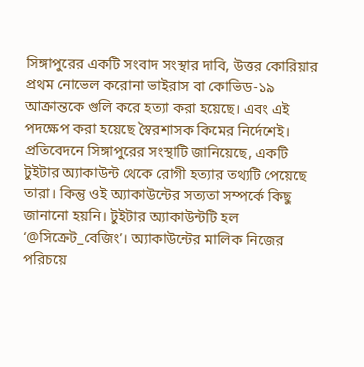সিঙ্গাপুরের একটি সংবাদ সংস্থার দাবি, উত্তর কোরিয়ার প্রথম নোভেল করোনা ভাইরাস বা কোভিড-১৯ আক্রান্তকে গুলি করে হত্যা করা হয়েছে। এবং এই পদক্ষেপ করা হয়েছে স্বৈরশাসক কিমের নির্দেশেই। প্রতিবেদনে সিঙ্গাপুরের সংস্থাটি জানিয়েছে, একটি টুইটার অ্যাকাউন্ট থেকে রোগী হত্যার তথ্যটি পেয়েছে তারা। কিন্তু ওই অ্যাকাউন্টের সত্যতা সম্পর্কে কিছু জানানো হয়নি। টুইটার অ্যাকাউন্টটি হল ‘@সিক্রেট_বেজিং’। অ্যাকাউন্টের মালিক নিজের পরিচয়ে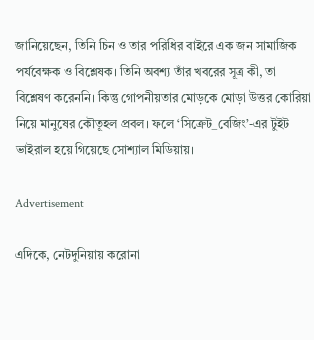জানিয়েছেন, তিনি চিন ও তার পরিধির বাইরে এক জন সামাজিক পর্যবেক্ষক ও বিশ্লেষক। তিনি অবশ্য তাঁর খবরের সূত্র কী, তা বিশ্লেষণ করেননি। কিন্তু গোপনীয়তার মোড়কে মোড়া উত্তর কোরিয়া নিয়ে মানুষের কৌতূহল প্রবল। ফলে ‘সিক্রেট_বেজিং’-এর টুইট ভাইরাল হয়ে গিয়েছে সোশ্যাল মিডিয়ায়।

Advertisement

এদিকে, নেটদুনিয়ায় করোনা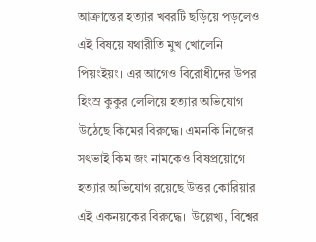আক্রান্তের হত্যার খবরটি ছড়িয়ে পড়লেও এই বিষয়ে যথারীতি মুখ খোলেনি পিয়ংইয়ং। এর আগেও বিরোধীদের উপর হিংস্র কুকুর লেলিয়ে হত্যার অভিযোগ উঠেছে কিমের বিরুদ্ধে। এমনকি নিজের সৎভাই কিম জং নামকেও বিষপ্রয়োগে হত্যার অভিযোগ রয়েছে উত্তর কোরিয়ার এই একনয়কের বিরুদ্ধে।  উল্লেখ্য, বিশ্বের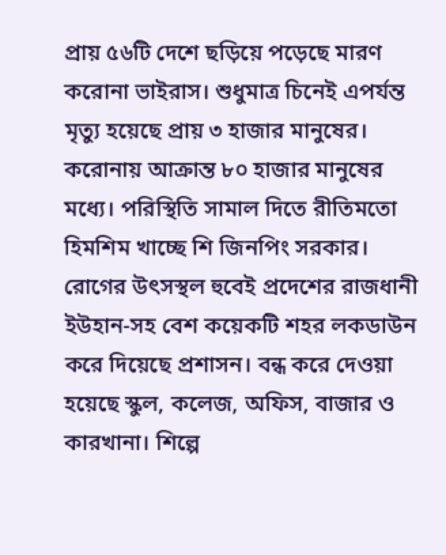প্রায় ৫৬টি দেশে ছড়িয়ে পড়েছে মারণ করোনা ভাইরাস। শুধুমাত্র চিনেই এপর্যন্ত মৃত্যু হয়েছে প্রায় ৩ হাজার মানুষের। করোনায় আক্রান্ত ৮০ হাজার মানুষের মধ্যে। পরিস্থিতি সামাল দিতে রীতিমতো হিমশিম খাচ্ছে শি জিনপিং সরকার। রোগের উৎসস্থল হুবেই প্রদেশের রাজধানী ইউহান-সহ বেশ কয়েকটি শহর লকডাউন করে দিয়েছে প্রশাসন। বন্ধ করে দেওয়া হয়েছে স্কুল, কলেজ, অফিস, বাজার ও কারখানা। শিল্পে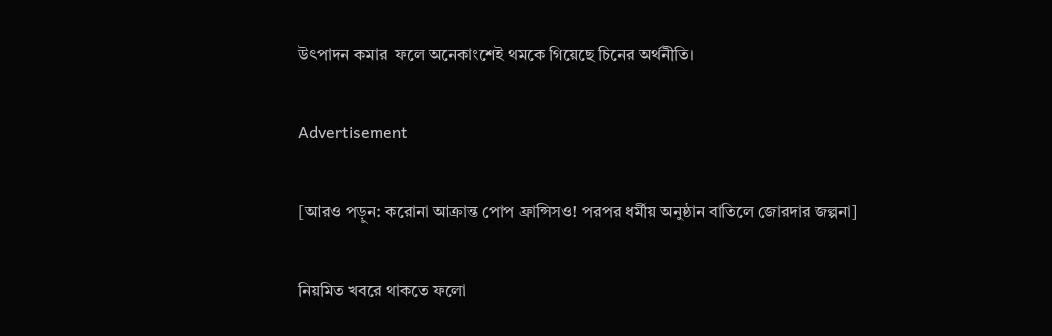উৎপাদন কমার  ফলে অনেকাংশেই থমকে গিয়েছে চিনের অর্থনীতি।

Advertisement

[আরও পড়ুন: করোনা আক্রান্ত পোপ ফ্রান্সিসও! পরপর ধর্মীয় অনুষ্ঠান বাতিলে জোরদার জল্পনা]

নিয়মিত খবরে থাকতে ফলো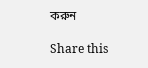করুন

Share this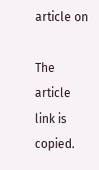article on

The article link is copied.